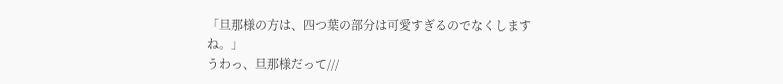「旦那様の方は、四つ葉の部分は可愛すぎるのでなくしますね。」
うわっ、旦那様だって///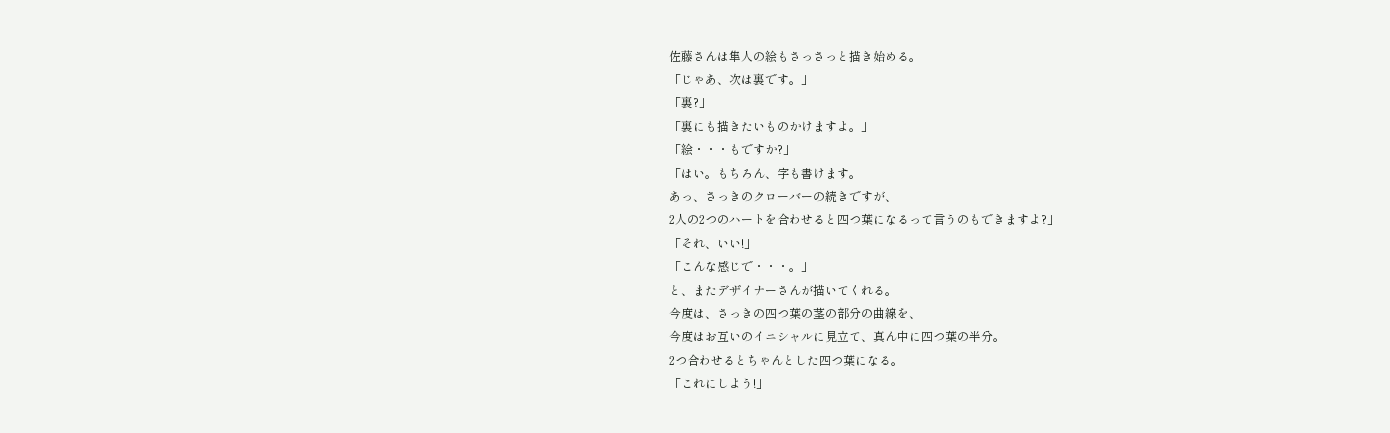佐藤さんは隼人の絵もさっさっと描き始める。
「じゃあ、次は裏です。」
「裏?」
「裏にも描きたいものかけますよ。」
「絵・・・もですか?」
「はい。もちろん、字も書けます。
あっ、さっきのクローバーの続きですが、
2人の2つのハートを合わせると四つ葉になるって言うのもできますよ?」
「それ、いい!」
「こんな感じで・・・。」
と、またデザイナーさんが描いてくれる。
今度は、さっきの四つ葉の茎の部分の曲線を、
今度はお互いのイニシャルに見立て、真ん中に四つ葉の半分。
2つ合わせるとちゃんとした四つ葉になる。
「これにしよう!」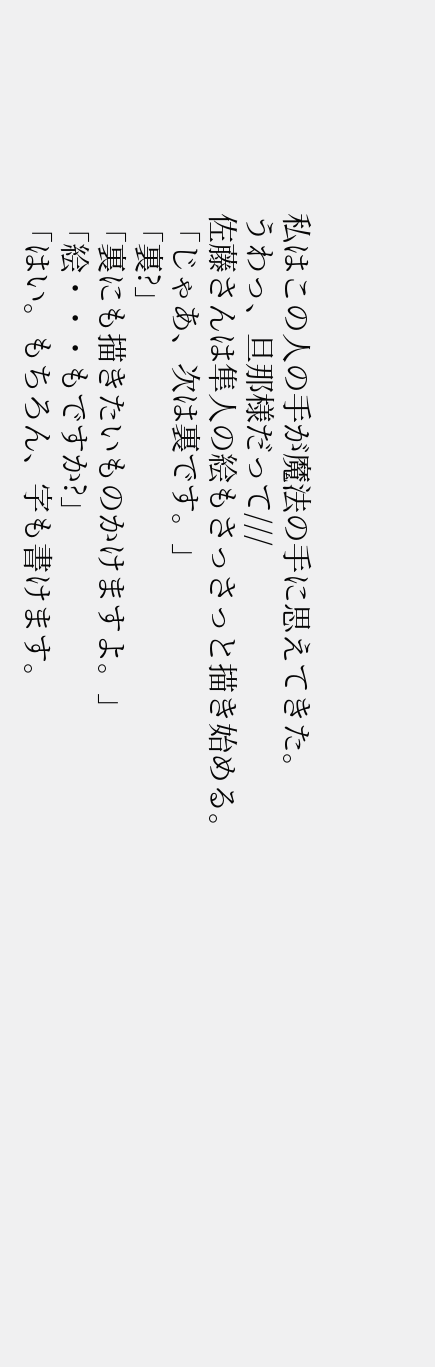私はこの人の手が魔法の手に思えてきた。
うわっ、旦那様だって///
佐藤さんは隼人の絵もさっさっと描き始める。
「じゃあ、次は裏です。」
「裏?」
「裏にも描きたいものかけますよ。」
「絵・・・もですか?」
「はい。もちろん、字も書けます。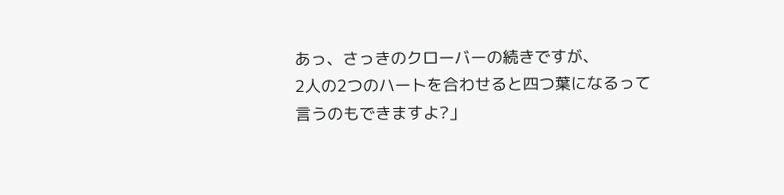あっ、さっきのクローバーの続きですが、
2人の2つのハートを合わせると四つ葉になるって言うのもできますよ?」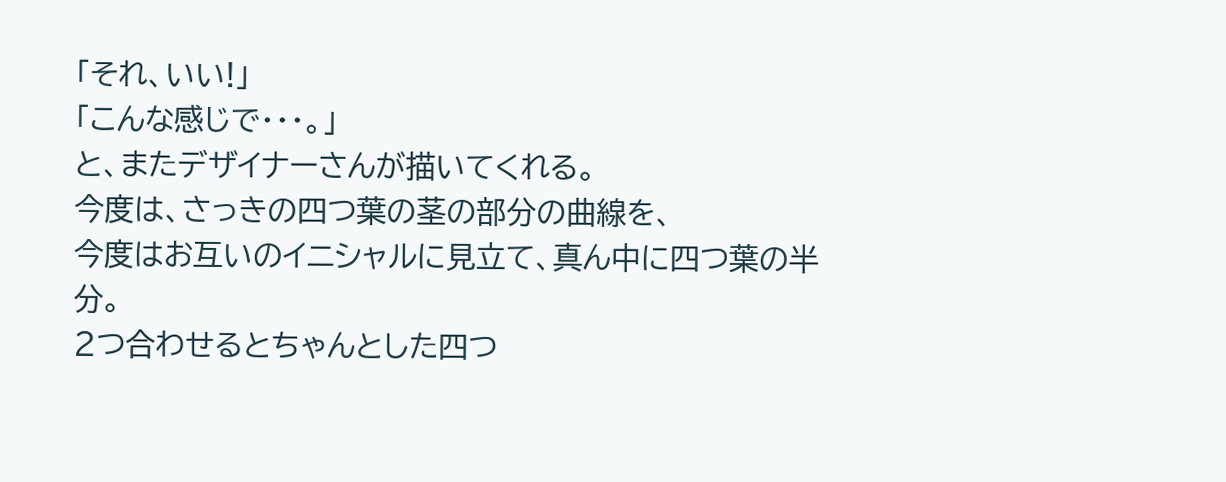「それ、いい!」
「こんな感じで・・・。」
と、またデザイナーさんが描いてくれる。
今度は、さっきの四つ葉の茎の部分の曲線を、
今度はお互いのイニシャルに見立て、真ん中に四つ葉の半分。
2つ合わせるとちゃんとした四つ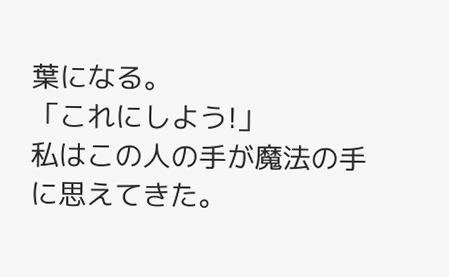葉になる。
「これにしよう!」
私はこの人の手が魔法の手に思えてきた。